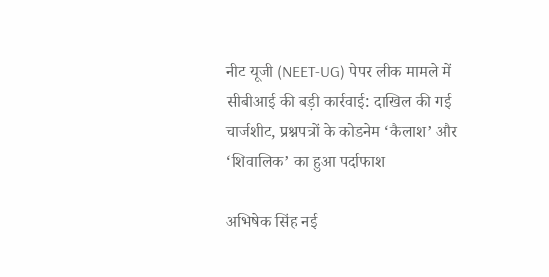नीट यूजी (NEET-UG) पेपर लीक मामले में सीबीआई की बड़ी कार्रवाई: दाखिल की गई चार्जशीट, प्रश्नपत्रों के कोडनेम ‘कैलाश’ और ‘शिवालिक’ का हुआ पर्दाफाश

अभिषेक सिंह नई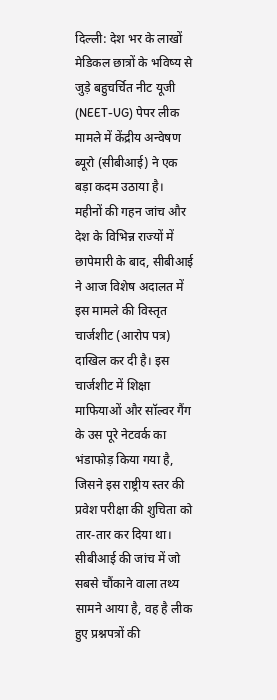दिल्ली: देश भर के लाखों मेडिकल छात्रों के भविष्य से जुड़े बहुचर्चित नीट यूजी (NEET-UG) पेपर लीक मामले में केंद्रीय अन्वेषण ब्यूरो (सीबीआई) ने एक बड़ा कदम उठाया है। महीनों की गहन जांच और देश के विभिन्न राज्यों में छापेमारी के बाद, सीबीआई ने आज विशेष अदालत में इस मामले की विस्तृत चार्जशीट (आरोप पत्र) दाखिल कर दी है। इस चार्जशीट में शिक्षा माफियाओं और सॉल्वर गैंग के उस पूरे नेटवर्क का भंडाफोड़ किया गया है, जिसने इस राष्ट्रीय स्तर की प्रवेश परीक्षा की शुचिता को तार-तार कर दिया था।
सीबीआई की जांच में जो सबसे चौंकाने वाला तथ्य सामने आया है, वह है लीक हुए प्रश्नपत्रों की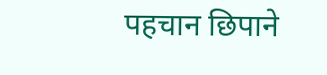पहचान छिपाने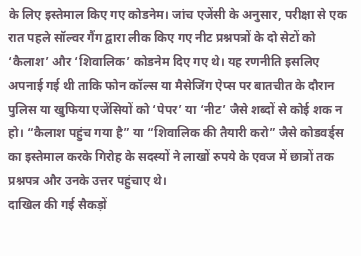के लिए इस्तेमाल किए गए कोडनेम। जांच एजेंसी के अनुसार, परीक्षा से एक रात पहले सॉल्वर गैंग द्वारा लीक किए गए नीट प्रश्नपत्रों के दो सेटों को ‘कैलाश’ और ‘शिवालिक’ कोडनेम दिए गए थे। यह रणनीति इसलिए अपनाई गई थी ताकि फोन कॉल्स या मैसेजिंग ऐप्स पर बातचीत के दौरान पुलिस या खुफिया एजेंसियों को ‘पेपर’ या ‘नीट’ जैसे शब्दों से कोई शक न हो। “कैलाश पहुंच गया है” या “शिवालिक की तैयारी करो” जैसे कोडवर्ड्स का इस्तेमाल करके गिरोह के सदस्यों ने लाखों रुपये के एवज में छात्रों तक प्रश्नपत्र और उनके उत्तर पहुंचाए थे।
दाखिल की गई सैकड़ों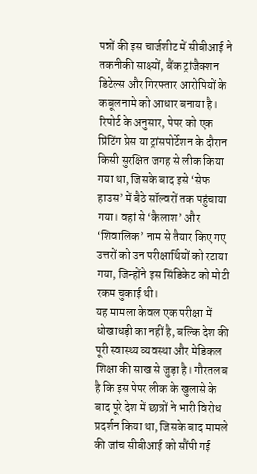पन्नों की इस चार्जशीट में सीबीआई ने तकनीकी साक्ष्यों, बैंक ट्रांजैक्शन डिटेल्स और गिरफ्तार आरोपियों के कबूलनामे को आधार बनाया है। रिपोर्ट के अनुसार, पेपर को एक प्रिंटिंग प्रेस या ट्रांसपोर्टेशन के दौरान किसी सुरक्षित जगह से लीक किया गया था, जिसके बाद इसे ‘सेफ हाउस’ में बैठे सॉल्वरों तक पहुंचाया गया। वहां से ‘कैलाश’ और ‘शिवालिक’ नाम से तैयार किए गए उत्तरों को उन परीक्षार्थियों को रटाया गया, जिन्होंने इस सिंडिकेट को मोटी रकम चुकाई थी।
यह मामला केवल एक परीक्षा में धोखाधड़ी का नहीं है, बल्कि देश की पूरी स्वास्थ्य व्यवस्था और मेडिकल शिक्षा की साख से जुड़ा है। गौरतलब है कि इस पेपर लीक के खुलासे के बाद पूरे देश में छात्रों ने भारी विरोध प्रदर्शन किया था, जिसके बाद मामले की जांच सीबीआई को सौंपी गई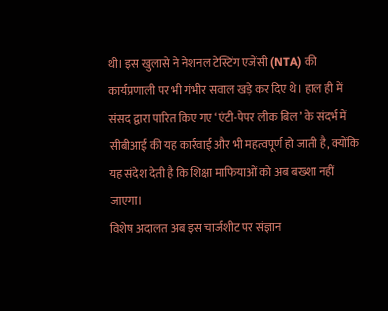थी। इस खुलासे ने नेशनल टेस्टिंग एजेंसी (NTA) की कार्यप्रणाली पर भी गंभीर सवाल खड़े कर दिए थे। हाल ही में संसद द्वारा पारित किए गए ‘एंटी-पेपर लीक बिल’ के संदर्भ में सीबीआई की यह कार्रवाई और भी महत्वपूर्ण हो जाती है, क्योंकि यह संदेश देती है कि शिक्षा माफियाओं को अब बख्शा नहीं जाएगा।
विशेष अदालत अब इस चार्जशीट पर संज्ञान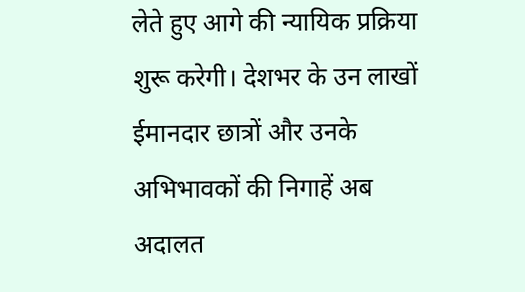लेते हुए आगे की न्यायिक प्रक्रिया शुरू करेगी। देशभर के उन लाखों ईमानदार छात्रों और उनके अभिभावकों की निगाहें अब अदालत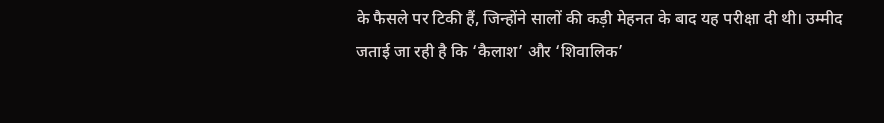के फैसले पर टिकी हैं, जिन्होंने सालों की कड़ी मेहनत के बाद यह परीक्षा दी थी। उम्मीद जताई जा रही है कि ‘कैलाश’ और ‘शिवालिक’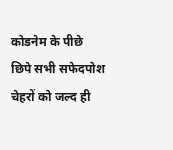कोडनेम के पीछे छिपे सभी सफेदपोश चेहरों को जल्द ही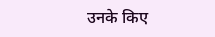उनके किए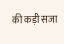की कड़ी सजा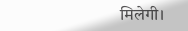मिलेगी।